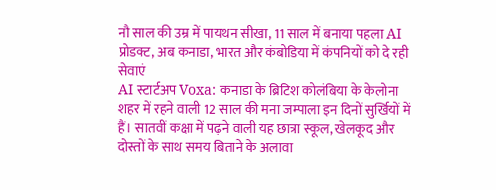नौ साल की उम्र में पायथन सीखा, 11 साल में बनाया पहला AI प्रोडक्ट, अब कनाडा, भारत और कंबोडिया में कंपनियों को दे रही सेवाएं
AI स्टार्टअप Voxa: कनाडा के ब्रिटिश कोलंबिया के केलोना शहर में रहने वाली 12 साल की मना जम्पाला इन दिनों सुर्खियों में हैं। सातवीं कक्षा में पढ़ने वाली यह छात्रा स्कूल, खेलकूद और दोस्तों के साथ समय बिताने के अलावा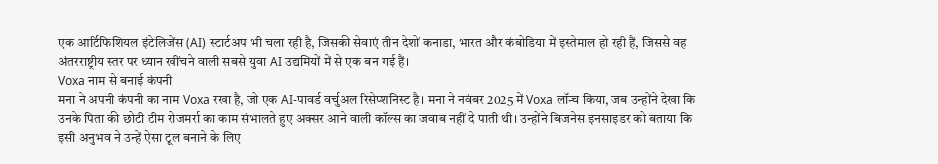एक आर्टिफिशियल इंटेलिजेंस (AI) स्टार्टअप भी चला रही है, जिसकी सेवाएं तीन देशों कनाडा, भारत और कंबोडिया में इस्तेमाल हो रही हैं, जिससे वह अंतरराष्ट्रीय स्तर पर ध्यान खींचने वाली सबसे युवा AI उद्यमियों में से एक बन गई हैं।
Voxa नाम से बनाई कंपनी
मना ने अपनी कंपनी का नाम Voxa रखा है, जो एक AI-पावर्ड वर्चुअल रिसेप्शनिस्ट है। मना ने नवंबर 2025 में Voxa लॉन्च किया, जब उन्होंने देखा कि उनके पिता की छोटी टीम रोजमर्रा का काम संभालते हुए अक्सर आने वाली कॉल्स का जवाब नहीं दे पाती थी। उन्होंने बिजनेस इनसाइडर को बताया कि इसी अनुभव ने उन्हें ऐसा टूल बनाने के लिए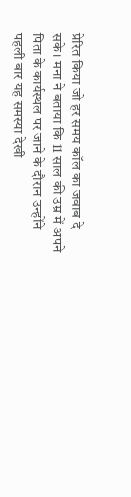प्रेरित किया जो हर समय कॉल का जवाब दे सके। मना ने बताया कि 11 साल की उम्र में अपने पिता के कार्यस्थल पर जाने के दौरान उन्होंने पहली बार यह समस्या देखी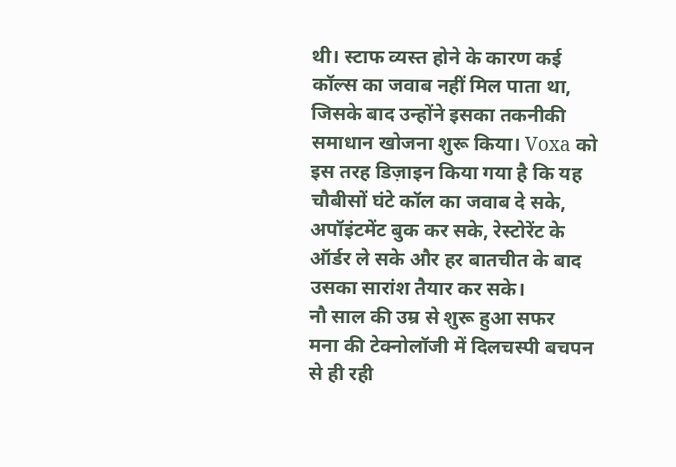थी। स्टाफ व्यस्त होने के कारण कई कॉल्स का जवाब नहीं मिल पाता था, जिसके बाद उन्होंने इसका तकनीकी समाधान खोजना शुरू किया। Voxa को इस तरह डिज़ाइन किया गया है कि यह चौबीसों घंटे कॉल का जवाब दे सके, अपॉइंटमेंट बुक कर सके, रेस्टोरेंट के ऑर्डर ले सके और हर बातचीत के बाद उसका सारांश तैयार कर सके।
नौ साल की उम्र से शुरू हुआ सफर
मना की टेक्नोलॉजी में दिलचस्पी बचपन से ही रही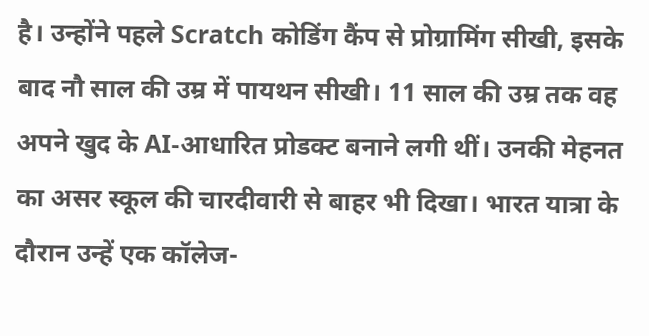है। उन्होंने पहले Scratch कोडिंग कैंप से प्रोग्रामिंग सीखी, इसके बाद नौ साल की उम्र में पायथन सीखी। 11 साल की उम्र तक वह अपने खुद के AI-आधारित प्रोडक्ट बनाने लगी थीं। उनकी मेहनत का असर स्कूल की चारदीवारी से बाहर भी दिखा। भारत यात्रा के दौरान उन्हें एक कॉलेज-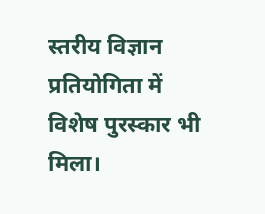स्तरीय विज्ञान प्रतियोगिता में विशेष पुरस्कार भी मिला।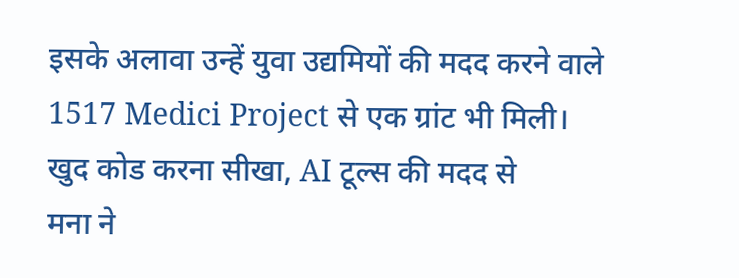इसके अलावा उन्हें युवा उद्यमियों की मदद करने वाले 1517 Medici Project से एक ग्रांट भी मिली।
खुद कोड करना सीखा, AI टूल्स की मदद से
मना ने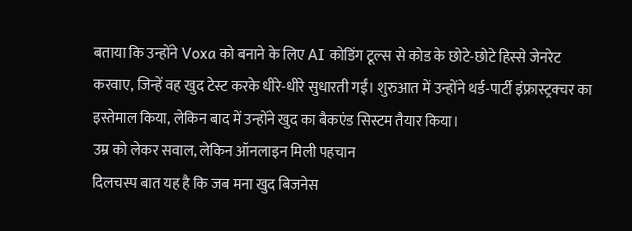बताया कि उन्होंने Voxa को बनाने के लिए AI कोडिंग टूल्स से कोड के छोटे-छोटे हिस्से जेनरेट करवाए, जिन्हें वह खुद टेस्ट करके धीरे-धीरे सुधारती गईं। शुरुआत में उन्होंने थर्ड-पार्टी इंफ्रास्ट्रक्चर का इस्तेमाल किया, लेकिन बाद में उन्होंने खुद का बैकएंड सिस्टम तैयार किया।
उम्र को लेकर सवाल, लेकिन ऑनलाइन मिली पहचान
दिलचस्प बात यह है कि जब मना खुद बिजनेस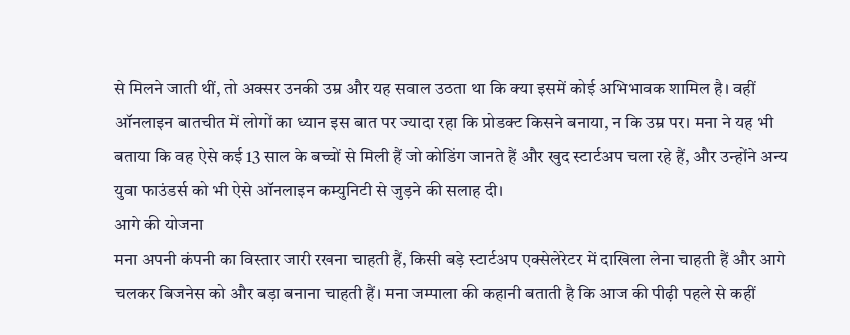से मिलने जाती थीं, तो अक्सर उनकी उम्र और यह सवाल उठता था कि क्या इसमें कोई अभिभावक शामिल है। वहीं ऑनलाइन बातचीत में लोगों का ध्यान इस बात पर ज्यादा रहा कि प्रोडक्ट किसने बनाया, न कि उम्र पर। मना ने यह भी बताया कि वह ऐसे कई 13 साल के बच्चों से मिली हैं जो कोडिंग जानते हैं और खुद स्टार्टअप चला रहे हैं, और उन्होंने अन्य युवा फाउंडर्स को भी ऐसे ऑनलाइन कम्युनिटी से जुड़ने की सलाह दी।
आगे की योजना
मना अपनी कंपनी का विस्तार जारी रखना चाहती हैं, किसी बड़े स्टार्टअप एक्सेलेरेटर में दाखिला लेना चाहती हैं और आगे चलकर बिजनेस को और बड़ा बनाना चाहती हैं। मना जम्पाला की कहानी बताती है कि आज की पीढ़ी पहले से कहीं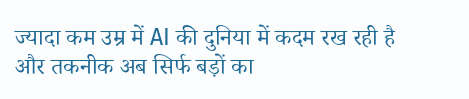ज्यादा कम उम्र में AI की दुनिया में कदम रख रही है और तकनीक अब सिर्फ बड़ों का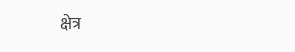क्षेत्र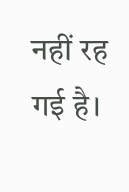नहीं रह गई है।